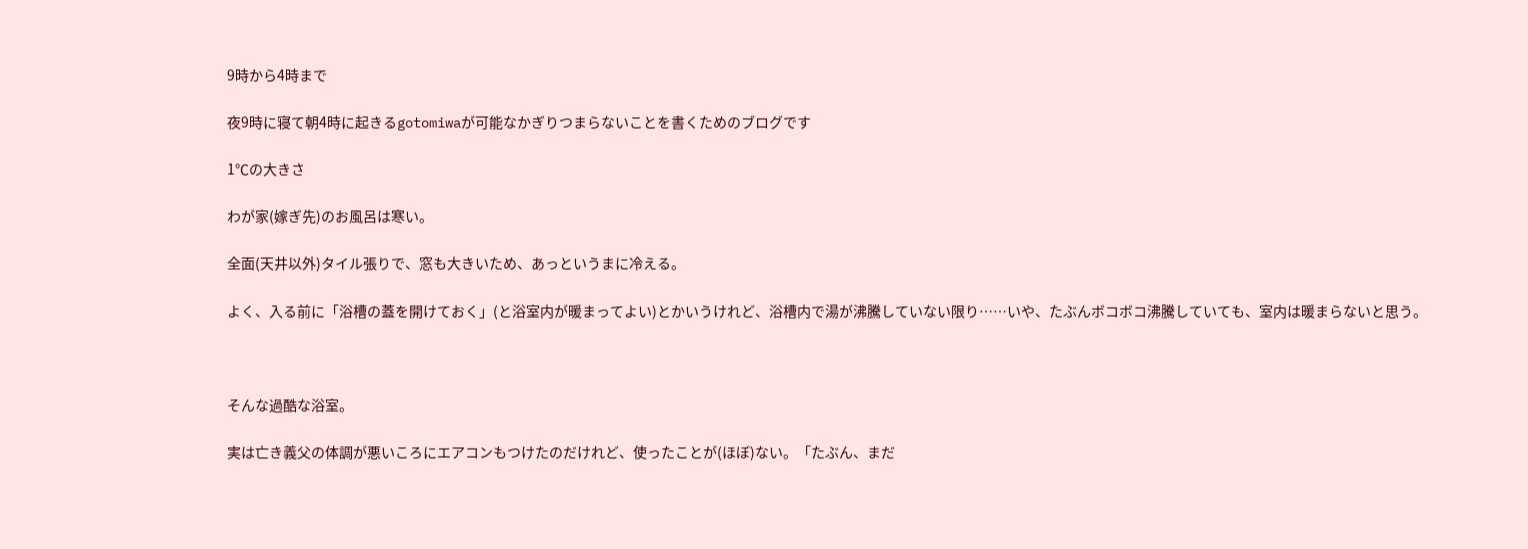9時から4時まで

夜9時に寝て朝4時に起きるgotomiwaが可能なかぎりつまらないことを書くためのブログです

1℃の大きさ

わが家(嫁ぎ先)のお風呂は寒い。

全面(天井以外)タイル張りで、窓も大きいため、あっというまに冷える。

よく、入る前に「浴槽の蓋を開けておく」(と浴室内が暖まってよい)とかいうけれど、浴槽内で湯が沸騰していない限り……いや、たぶんボコボコ沸騰していても、室内は暖まらないと思う。



そんな過酷な浴室。

実は亡き義父の体調が悪いころにエアコンもつけたのだけれど、使ったことが(ほぼ)ない。「たぶん、まだ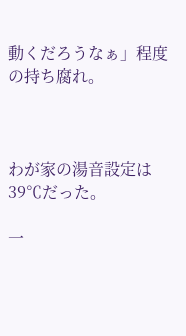動くだろうなぁ」程度の持ち腐れ。



わが家の湯音設定は39℃だった。

一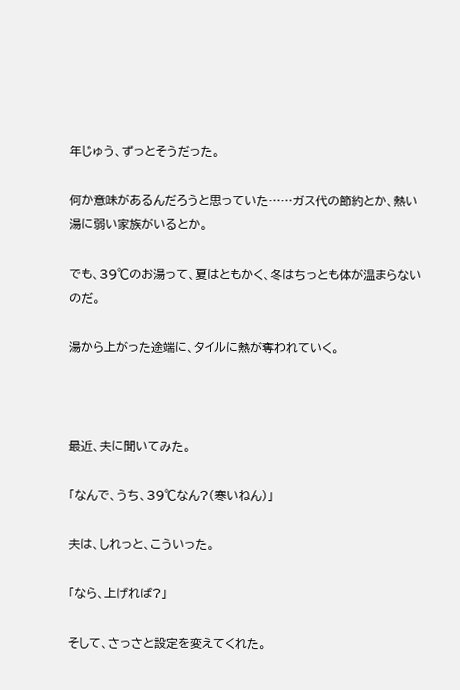年じゅう、ずっとそうだった。

何か意味があるんだろうと思っていた……ガス代の節約とか、熱い湯に弱い家族がいるとか。

でも、39℃のお湯って、夏はともかく、冬はちっとも体が温まらないのだ。

湯から上がった途端に、タイルに熱が奪われていく。



最近、夫に聞いてみた。

「なんで、うち、39℃なん?(寒いねん)」

夫は、しれっと、こういった。

「なら、上げれば?」

そして、さっさと設定を変えてくれた。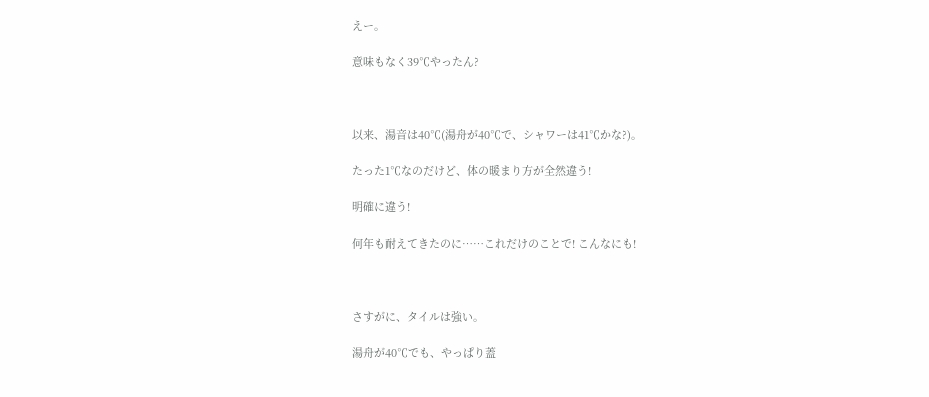えー。

意味もなく39℃やったん?



以来、湯音は40℃(湯舟が40℃で、シャワーは41℃かな?)。

たった1℃なのだけど、体の暖まり方が全然違う!

明確に違う!

何年も耐えてきたのに……これだけのことで! こんなにも!



さすがに、タイルは強い。

湯舟が40℃でも、やっぱり蓋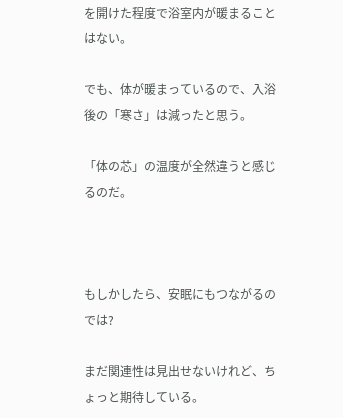を開けた程度で浴室内が暖まることはない。

でも、体が暖まっているので、入浴後の「寒さ」は減ったと思う。

「体の芯」の温度が全然違うと感じるのだ。



もしかしたら、安眠にもつながるのでは?

まだ関連性は見出せないけれど、ちょっと期待している。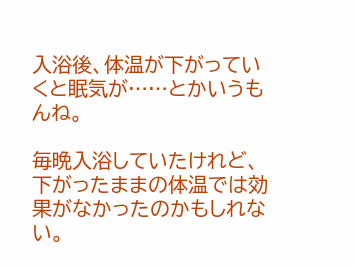入浴後、体温が下がっていくと眠気が……とかいうもんね。

毎晩入浴していたけれど、下がったままの体温では効果がなかったのかもしれない。